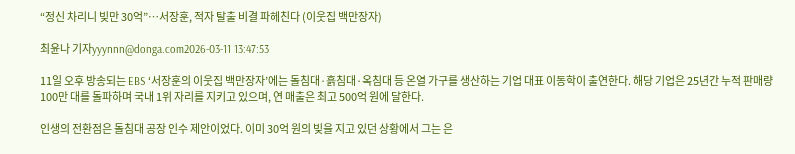“정신 차리니 빚만 30억”…서장훈, 적자 탈출 비결 파헤친다 (이웃집 백만장자)

최윤나 기자yyynnn@donga.com2026-03-11 13:47:53

11일 오후 방송되는 EBS ‘서장훈의 이웃집 백만장자’에는 돌침대·흙침대·옥침대 등 온열 가구를 생산하는 기업 대표 이동학이 출연한다. 해당 기업은 25년간 누적 판매량 100만 대를 돌파하며 국내 1위 자리를 지키고 있으며, 연 매출은 최고 500억 원에 달한다.

인생의 전환점은 돌침대 공장 인수 제안이었다. 이미 30억 원의 빚을 지고 있던 상황에서 그는 은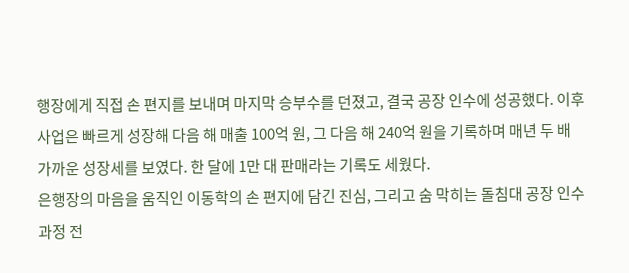행장에게 직접 손 편지를 보내며 마지막 승부수를 던졌고, 결국 공장 인수에 성공했다. 이후 사업은 빠르게 성장해 다음 해 매출 100억 원, 그 다음 해 240억 원을 기록하며 매년 두 배 가까운 성장세를 보였다. 한 달에 1만 대 판매라는 기록도 세웠다.
은행장의 마음을 움직인 이동학의 손 편지에 담긴 진심, 그리고 숨 막히는 돌침대 공장 인수 과정 전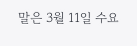말은 3월 11일 수요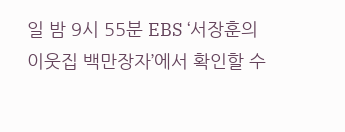일 밤 9시 55분 EBS ‘서장훈의 이웃집 백만장자’에서 확인할 수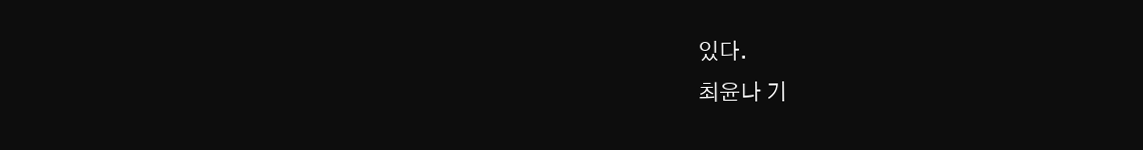있다.
최윤나 기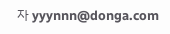자 yyynnn@donga.com